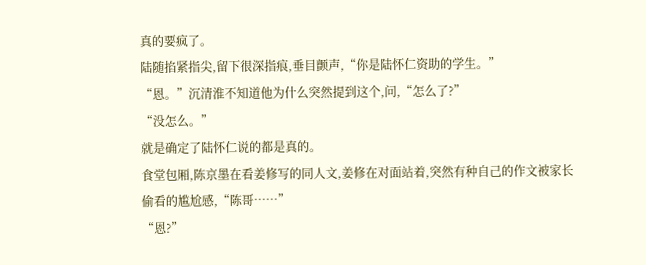真的要疯了。
陆随掐紧指尖,留下很深指痕,垂目颤声,“你是陆怀仁资助的学生。”
“恩。”沉清淮不知道他为什么突然提到这个,问,“怎么了?”
“没怎么。”
就是确定了陆怀仁说的都是真的。
食堂包厢,陈京墨在看姜修写的同人文,姜修在对面站着,突然有种自己的作文被家长偷看的尴尬感,“陈哥……”
“恩?”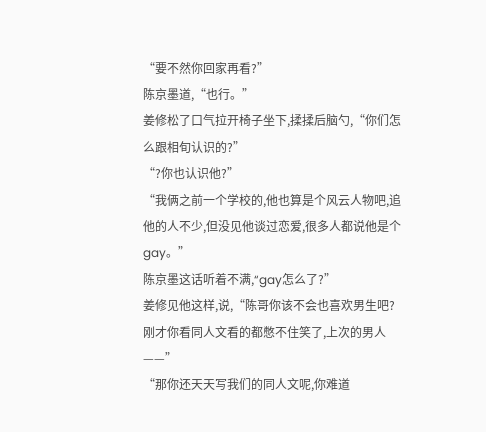“要不然你回家再看?”
陈京墨道,“也行。”
姜修松了口气拉开椅子坐下,揉揉后脑勺,“你们怎么跟相旬认识的?”
“?你也认识他?”
“我俩之前一个学校的,他也算是个风云人物吧,追他的人不少,但没见他谈过恋爱,很多人都说他是个gay。”
陈京墨这话听着不满,“gay怎么了?”
姜修见他这样,说,“陈哥你该不会也喜欢男生吧?刚才你看同人文看的都憋不住笑了,上次的男人——”
“那你还天天写我们的同人文呢,你难道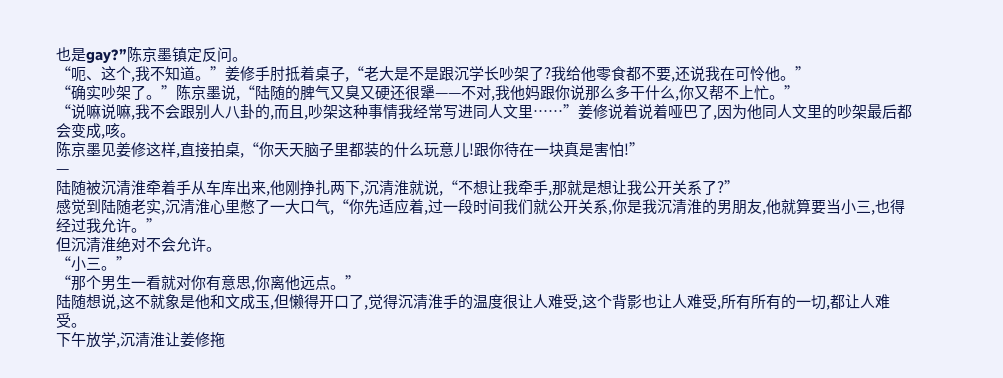也是gay?”陈京墨镇定反问。
“呃、这个,我不知道。”姜修手肘抵着桌子,“老大是不是跟沉学长吵架了?我给他零食都不要,还说我在可怜他。”
“确实吵架了。”陈京墨说,“陆随的脾气又臭又硬还很犟——不对,我他妈跟你说那么多干什么,你又帮不上忙。”
“说嘛说嘛,我不会跟别人八卦的,而且,吵架这种事情我经常写进同人文里……”姜修说着说着哑巴了,因为他同人文里的吵架最后都会变成,咳。
陈京墨见姜修这样,直接拍桌,“你天天脑子里都装的什么玩意儿!跟你待在一块真是害怕!”
—
陆随被沉清淮牵着手从车库出来,他刚挣扎两下,沉清淮就说,“不想让我牵手,那就是想让我公开关系了?”
感觉到陆随老实,沉清淮心里憋了一大口气,“你先适应着,过一段时间我们就公开关系,你是我沉清淮的男朋友,他就算要当小三,也得经过我允许。”
但沉清淮绝对不会允许。
“小三。”
“那个男生一看就对你有意思,你离他远点。”
陆随想说,这不就象是他和文成玉,但懒得开口了,觉得沉清淮手的温度很让人难受,这个背影也让人难受,所有所有的一切,都让人难受。
下午放学,沉清淮让姜修拖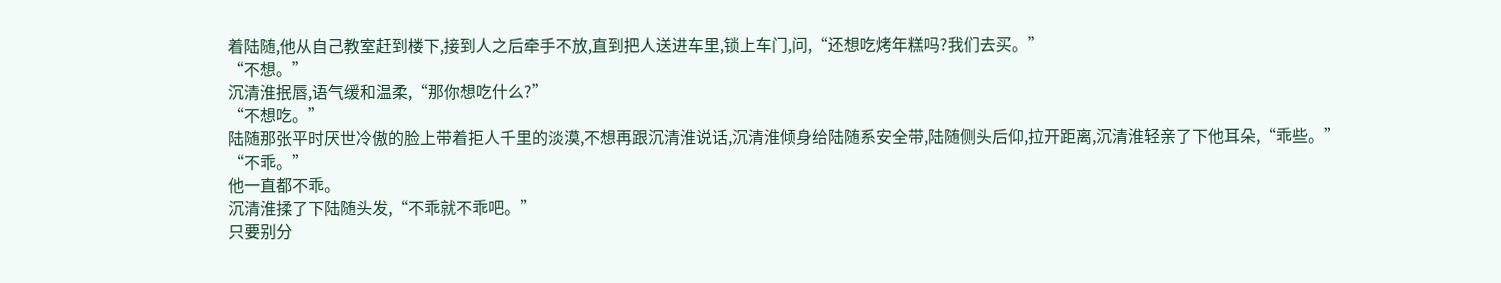着陆随,他从自己教室赶到楼下,接到人之后牵手不放,直到把人送进车里,锁上车门,问,“还想吃烤年糕吗?我们去买。”
“不想。”
沉清淮抿唇,语气缓和温柔,“那你想吃什么?”
“不想吃。”
陆随那张平时厌世冷傲的脸上带着拒人千里的淡漠,不想再跟沉清淮说话,沉清淮倾身给陆随系安全带,陆随侧头后仰,拉开距离,沉清淮轻亲了下他耳朵,“乖些。”
“不乖。”
他一直都不乖。
沉清淮揉了下陆随头发,“不乖就不乖吧。”
只要别分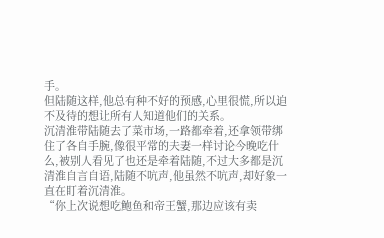手。
但陆随这样,他总有种不好的预感,心里很慌,所以迫不及待的想让所有人知道他们的关系。
沉清淮带陆随去了菜市场,一路都牵着,还拿领带绑住了各自手腕,像很平常的夫妻一样讨论今晚吃什么,被别人看见了也还是牵着陆随,不过大多都是沉清淮自言自语,陆随不吭声,他虽然不吭声,却好象一直在盯着沉清淮。
“你上次说想吃鲍鱼和帝王蟹,那边应该有卖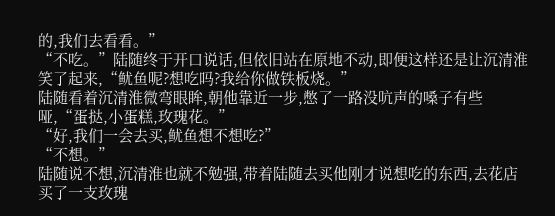的,我们去看看。”
“不吃。”陆随终于开口说话,但依旧站在原地不动,即便这样还是让沉清淮笑了起来,“鱿鱼呢?想吃吗?我给你做铁板烧。”
陆随看着沉清淮微弯眼眸,朝他靠近一步,憋了一路没吭声的嗓子有些哑,“蛋挞,小蛋糕,玫瑰花。”
“好,我们一会去买,鱿鱼想不想吃?”
“不想。”
陆随说不想,沉清淮也就不勉强,带着陆随去买他刚才说想吃的东西,去花店买了一支玫瑰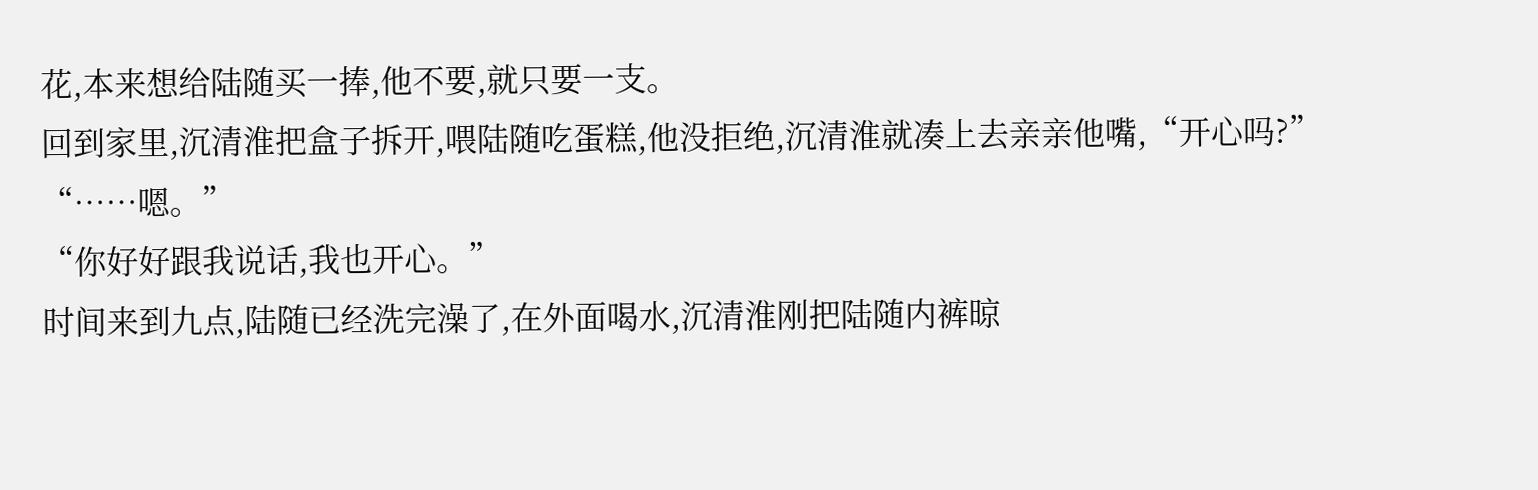花,本来想给陆随买一捧,他不要,就只要一支。
回到家里,沉清淮把盒子拆开,喂陆随吃蛋糕,他没拒绝,沉清淮就凑上去亲亲他嘴,“开心吗?”
“……嗯。”
“你好好跟我说话,我也开心。”
时间来到九点,陆随已经洗完澡了,在外面喝水,沉清淮刚把陆随内裤晾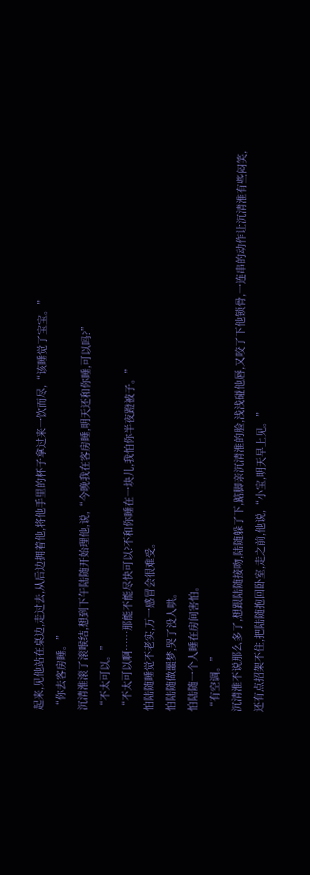起来,见他站在桌边,走过去,从后边拥着他,将他手里的杯子拿过来一饮而尽,“该睡觉了宝宝。”
“你去客房睡。”
沉清淮滚了滚喉结,想到下午陆随开始理他,说,“今晚我在客房睡,明天还和你睡,可以吗?”
“不太可以。”
“不太可以啊……那能不能尽快可以?不和你睡在一块儿,我怕你半夜蹬被子。”
怕陆随睡觉不老实,万一感冒会很难受。
怕陆随做噩梦,哭了没人哄。
怕陆随一个人睡在房间害怕。
“有空调。”
沉清淮不说那么多了,想跟陆随接吻,陆随躲了下,踮脚亲沉清淮的脸,浅浅碰他唇,又咬了下他锁骨,一连串的动作让沉清淮有些闷笑,还有点招架不住,把陆随抱回卧室,走之前,他说,“小宝,明天早上见。”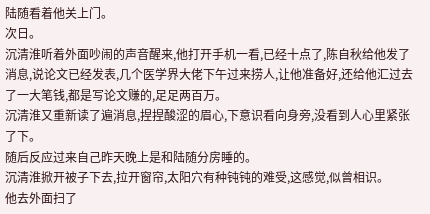陆随看着他关上门。
次日。
沉清淮听着外面吵闹的声音醒来,他打开手机一看,已经十点了,陈自秋给他发了消息,说论文已经发表,几个医学界大佬下午过来捞人,让他准备好,还给他汇过去了一大笔钱,都是写论文赚的,足足两百万。
沉清淮又重新读了遍消息,捏捏酸涩的眉心,下意识看向身旁,没看到人心里紧张了下。
随后反应过来自己昨天晚上是和陆随分房睡的。
沉清淮掀开被子下去,拉开窗帘,太阳穴有种钝钝的难受,这感觉,似曾相识。
他去外面扫了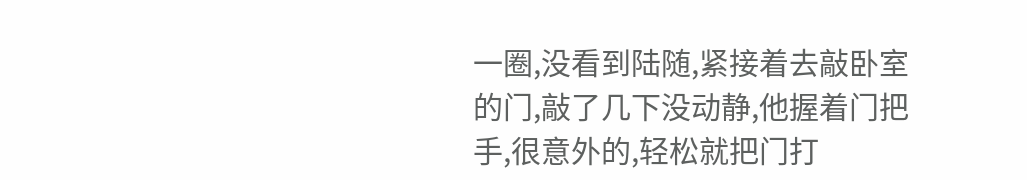一圈,没看到陆随,紧接着去敲卧室的门,敲了几下没动静,他握着门把手,很意外的,轻松就把门打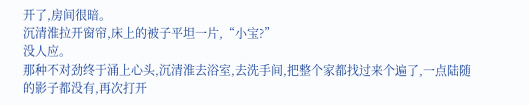开了,房间很暗。
沉清淮拉开窗帘,床上的被子平坦一片,“小宝?”
没人应。
那种不对劲终于涌上心头,沉清淮去浴室,去洗手间,把整个家都找过来个遍了,一点陆随的影子都没有,再次打开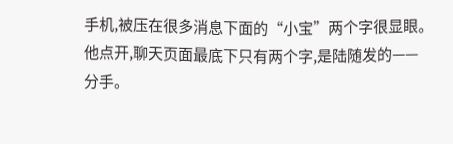手机,被压在很多消息下面的“小宝”两个字很显眼。
他点开,聊天页面最底下只有两个字,是陆随发的——
分手。